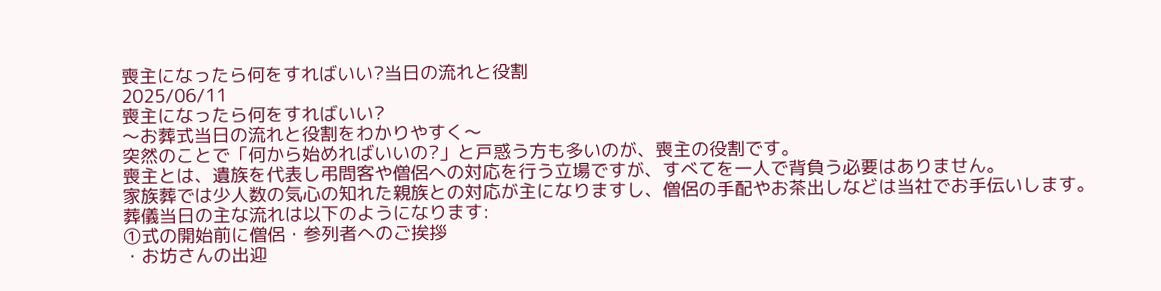喪主になったら何をすればいい?当日の流れと役割
2025/06/11
喪主になったら何をすればいい?
〜お葬式当日の流れと役割をわかりやすく〜
突然のことで「何から始めればいいの?」と戸惑う方も多いのが、喪主の役割です。
喪主とは、遺族を代表し弔問客や僧侶への対応を行う立場ですが、すべてを一人で背負う必要はありません。
家族葬では少人数の気心の知れた親族との対応が主になりますし、僧侶の手配やお茶出しなどは当社でお手伝いします。
葬儀当日の主な流れは以下のようになります:
①式の開始前に僧侶・参列者へのご挨拶
・お坊さんの出迎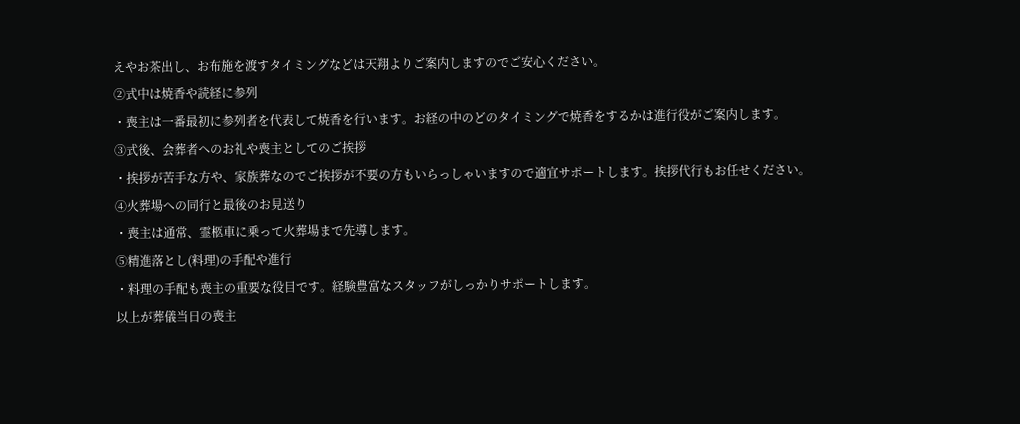えやお茶出し、お布施を渡すタイミングなどは天翔よりご案内しますのでご安心ください。
②式中は焼香や読経に参列
・喪主は一番最初に参列者を代表して焼香を行います。お経の中のどのタイミングで焼香をするかは進行役がご案内します。
③式後、会葬者へのお礼や喪主としてのご挨拶
・挨拶が苦手な方や、家族葬なのでご挨拶が不要の方もいらっしゃいますので適宜サポートします。挨拶代行もお任せください。
④火葬場への同行と最後のお見送り
・喪主は通常、霊柩車に乗って火葬場まで先導します。
⑤精進落とし(料理)の手配や進行
・料理の手配も喪主の重要な役目です。経験豊富なスタッフがしっかりサポートします。
以上が葬儀当日の喪主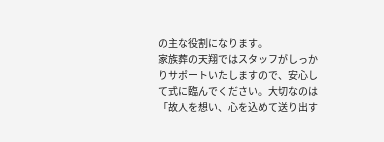の主な役割になります。
家族葬の天翔ではスタッフがしっかりサポートいたしますので、安心して式に臨んでください。大切なのは「故人を想い、心を込めて送り出す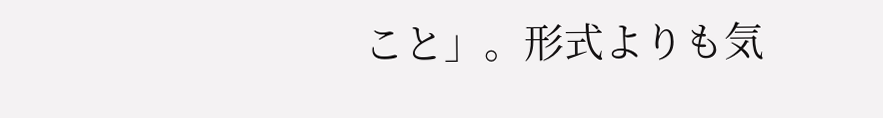こと」。形式よりも気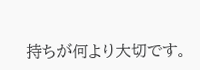持ちが何より大切です。